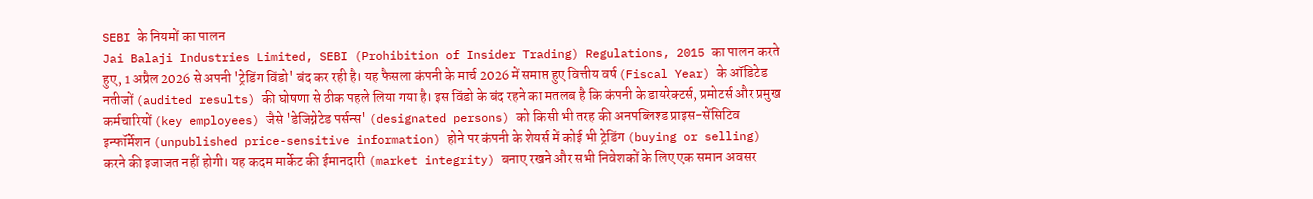SEBI के नियमों का पालन
Jai Balaji Industries Limited, SEBI (Prohibition of Insider Trading) Regulations, 2015 का पालन करते हुए, 1 अप्रैल 2026 से अपनी 'ट्रेडिंग विंडो' बंद कर रही है। यह फैसला कंपनी के मार्च 2026 में समाप्त हुए वित्तीय वर्ष (Fiscal Year) के ऑडिटेड नतीजों (audited results) की घोषणा से ठीक पहले लिया गया है। इस विंडो के बंद रहने का मतलब है कि कंपनी के डायरेक्टर्स, प्रमोटर्स और प्रमुख कर्मचारियों (key employees) जैसे 'डेजिग्नेटेड पर्सन्स' (designated persons) को किसी भी तरह की अनपब्लिश्ड प्राइस-सेंसिटिव इन्फॉर्मेशन (unpublished price-sensitive information) होने पर कंपनी के शेयर्स में कोई भी ट्रेडिंग (buying or selling) करने की इजाजत नहीं होगी। यह कदम मार्केट की ईमानदारी (market integrity) बनाए रखने और सभी निवेशकों के लिए एक समान अवसर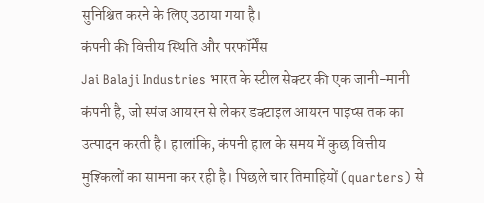सुनिश्चित करने के लिए उठाया गया है।
कंपनी की वित्तीय स्थिति और परफॉर्मेंस
Jai Balaji Industries भारत के स्टील सेक्टर की एक जानी-मानी कंपनी है, जो स्पंज आयरन से लेकर डक्टाइल आयरन पाइप्स तक का उत्पादन करती है। हालांकि, कंपनी हाल के समय में कुछ वित्तीय मुश्किलों का सामना कर रही है। पिछले चार तिमाहियों (quarters) से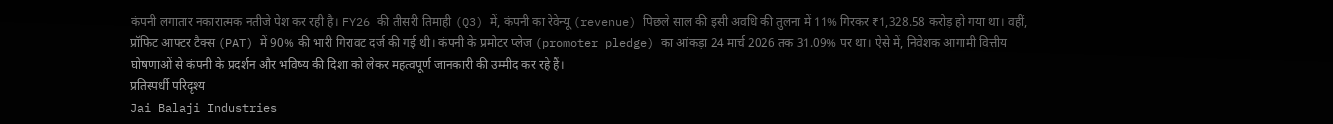कंपनी लगातार नकारात्मक नतीजे पेश कर रही है। FY26 की तीसरी तिमाही (Q3) में, कंपनी का रेवेन्यू (revenue) पिछले साल की इसी अवधि की तुलना में 11% गिरकर ₹1,328.58 करोड़ हो गया था। वहीं, प्रॉफिट आफ्टर टैक्स (PAT) में 90% की भारी गिरावट दर्ज की गई थी। कंपनी के प्रमोटर प्लेज (promoter pledge) का आंकड़ा 24 मार्च 2026 तक 31.09% पर था। ऐसे में, निवेशक आगामी वित्तीय घोषणाओं से कंपनी के प्रदर्शन और भविष्य की दिशा को लेकर महत्वपूर्ण जानकारी की उम्मीद कर रहे हैं।
प्रतिस्पर्धी परिदृश्य
Jai Balaji Industries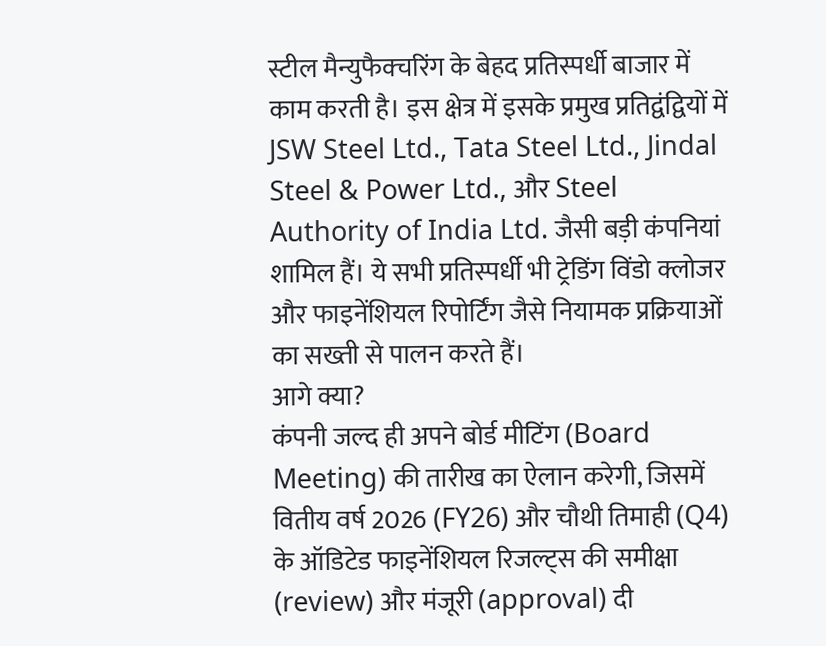स्टील मैन्युफैक्चरिंग के बेहद प्रतिस्पर्धी बाजार में काम करती है। इस क्षेत्र में इसके प्रमुख प्रतिद्वंद्वियों में JSW Steel Ltd., Tata Steel Ltd., Jindal Steel & Power Ltd., और Steel Authority of India Ltd. जैसी बड़ी कंपनियां शामिल हैं। ये सभी प्रतिस्पर्धी भी ट्रेडिंग विंडो क्लोजर और फाइनेंशियल रिपोर्टिंग जैसे नियामक प्रक्रियाओं का सख्ती से पालन करते हैं।
आगे क्या?
कंपनी जल्द ही अपने बोर्ड मीटिंग (Board Meeting) की तारीख का ऐलान करेगी, जिसमें वितीय वर्ष 2026 (FY26) और चौथी तिमाही (Q4) के ऑडिटेड फाइनेंशियल रिजल्ट्स की समीक्षा (review) और मंजूरी (approval) दी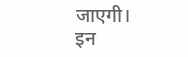जाएगी। इन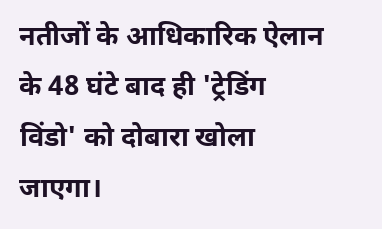नतीजों के आधिकारिक ऐलान के 48 घंटे बाद ही 'ट्रेडिंग विंडो' को दोबारा खोला जाएगा।